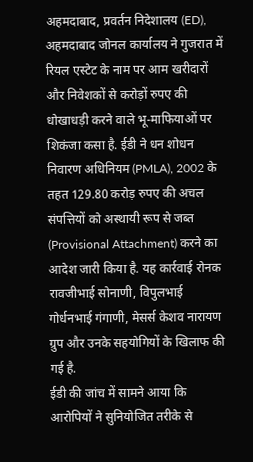अहमदाबाद, प्रवर्तन निदेशालय (ED), अहमदाबाद जोनल कार्यालय ने गुजरात में रियल एस्टेट के नाम पर आम खरीदारों और निवेशकों से करोड़ों रुपए की धोखाधड़ी करने वाले भू-माफियाओं पर शिकंजा कसा है. ईडी ने धन शोधन निवारण अधिनियम (PMLA), 2002 के तहत 129.80 करोड़ रुपए की अचल संपत्तियों को अस्थायी रूप से जब्त (Provisional Attachment) करने का आदेश जारी किया है. यह कार्रवाई रोनक रावजीभाई सोनाणी, विपुलभाई गोर्धनभाई गंगाणी, मेसर्स केशव नारायण ग्रुप और उनके सहयोगियों के खिलाफ की गई है.
ईडी की जांच में सामने आया कि आरोपियों ने सुनियोजित तरीके से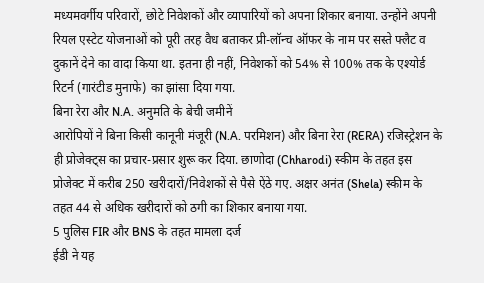मध्यमवर्गीय परिवारों, छोटे निवेशकों और व्यापारियों को अपना शिकार बनाया. उन्होंने अपनी रियल एस्टेट योजनाओं को पूरी तरह वैध बताकर प्री-लॉन्च ऑफर के नाम पर सस्ते फ्लैट व दुकानें देने का वादा किया था. इतना ही नहीं, निवेशकों को 54% से 100% तक के एश्योर्ड रिटर्न (गारंटीड मुनाफे) का झांसा दिया गया.
बिना रेरा और N.A. अनुमति के बेची जमीनें
आरोपियों ने बिना किसी कानूनी मंजूरी (N.A. परमिशन) और बिना रेरा (RERA) रजिस्ट्रेशन के ही प्रोजेक्ट्स का प्रचार-प्रसार शुरू कर दिया. छाणोदा (Chharodi) स्कीम के तहत इस प्रोजेक्ट में करीब 250 खरीदारों/निवेशकों से पैसे ऐंठे गए. अक्षर अनंत (Shela) स्कीम के तहत 44 से अधिक खरीदारों को ठगी का शिकार बनाया गया.
5 पुलिस FIR और BNS के तहत मामला दर्ज
ईडी ने यह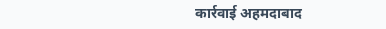कार्रवाई अहमदाबाद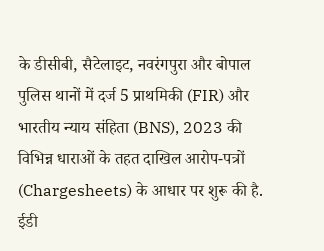के डीसीबी, सैटेलाइट, नवरंगपुरा और बोपाल पुलिस थानों में दर्ज 5 प्राथमिकी (FIR) और भारतीय न्याय संहिता (BNS), 2023 की विभिन्न धाराओं के तहत दाखिल आरोप-पत्रों (Chargesheets) के आधार पर शुरू की है. ईडी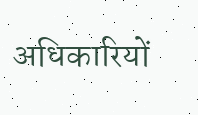अधिकारियों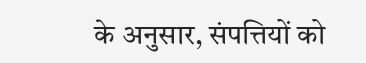के अनुसार, संपत्तियों को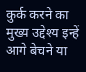कुर्क करने का मुख्य उद्देश्य इन्हें आगे बेचने या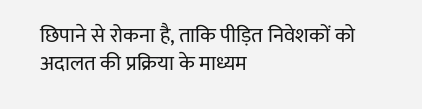छिपाने से रोकना है, ताकि पीड़ित निवेशकों को अदालत की प्रक्रिया के माध्यम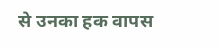से उनका हक वापस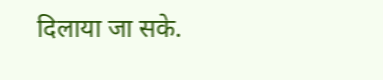दिलाया जा सके.